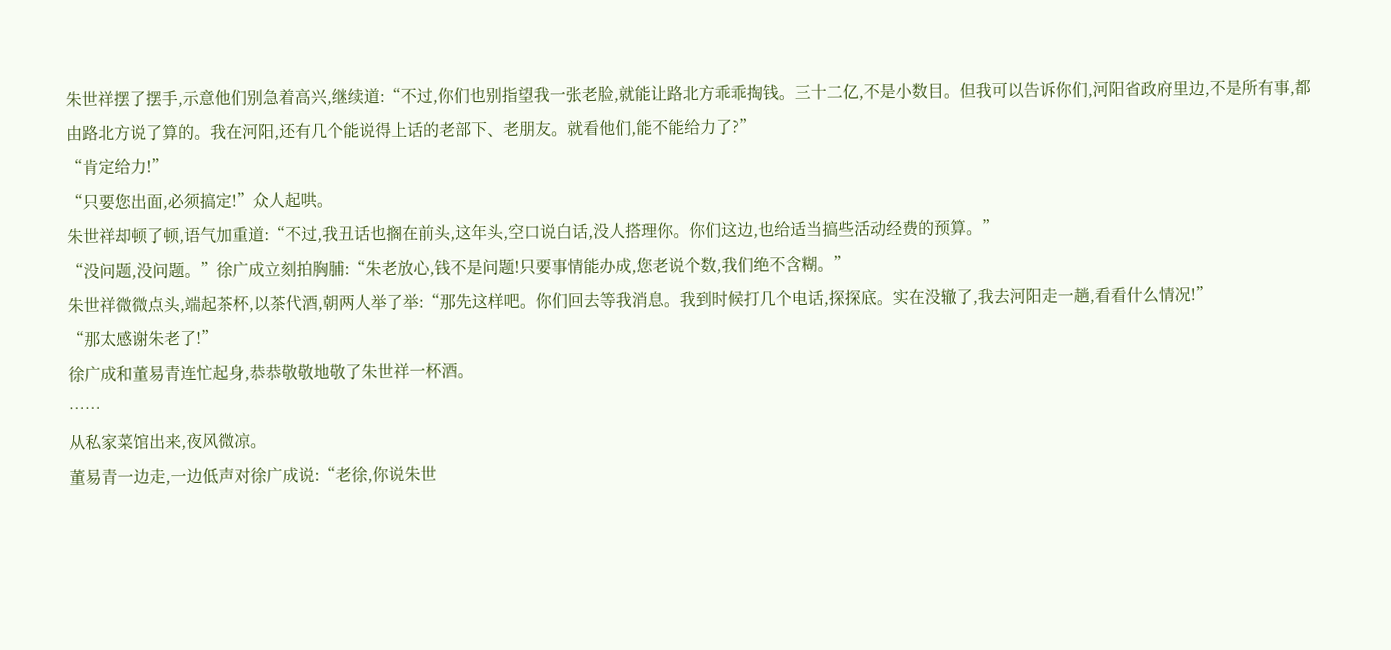朱世祥摆了摆手,示意他们别急着高兴,继续道:“不过,你们也别指望我一张老脸,就能让路北方乖乖掏钱。三十二亿,不是小数目。但我可以告诉你们,河阳省政府里边,不是所有事,都由路北方说了算的。我在河阳,还有几个能说得上话的老部下、老朋友。就看他们,能不能给力了?”
“肯定给力!”
“只要您出面,必须搞定!”众人起哄。
朱世祥却顿了顿,语气加重道:“不过,我丑话也搁在前头,这年头,空口说白话,没人搭理你。你们这边,也给适当搞些活动经费的预算。”
“没问题,没问题。”徐广成立刻拍胸脯:“朱老放心,钱不是问题!只要事情能办成,您老说个数,我们绝不含糊。”
朱世祥微微点头,端起茶杯,以茶代酒,朝两人举了举:“那先这样吧。你们回去等我消息。我到时候打几个电话,探探底。实在没辙了,我去河阳走一趟,看看什么情况!”
“那太感谢朱老了!”
徐广成和董易青连忙起身,恭恭敬敬地敬了朱世祥一杯酒。
……
从私家菜馆出来,夜风微凉。
董易青一边走,一边低声对徐广成说:“老徐,你说朱世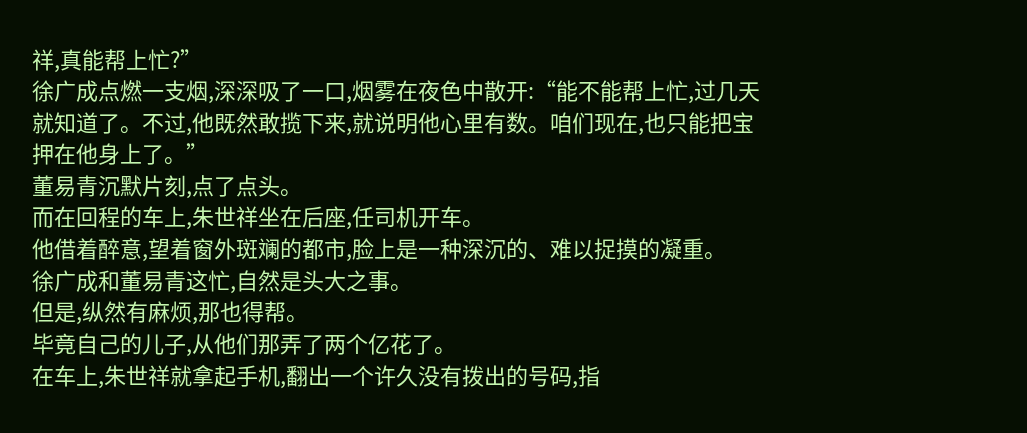祥,真能帮上忙?”
徐广成点燃一支烟,深深吸了一口,烟雾在夜色中散开:“能不能帮上忙,过几天就知道了。不过,他既然敢揽下来,就说明他心里有数。咱们现在,也只能把宝押在他身上了。”
董易青沉默片刻,点了点头。
而在回程的车上,朱世祥坐在后座,任司机开车。
他借着醉意,望着窗外斑斓的都市,脸上是一种深沉的、难以捉摸的凝重。
徐广成和董易青这忙,自然是头大之事。
但是,纵然有麻烦,那也得帮。
毕竟自己的儿子,从他们那弄了两个亿花了。
在车上,朱世祥就拿起手机,翻出一个许久没有拨出的号码,指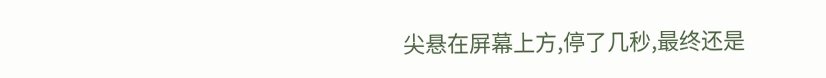尖悬在屏幕上方,停了几秒,最终还是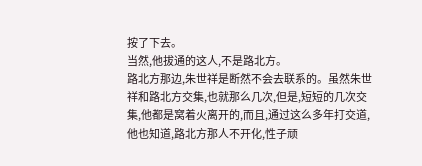按了下去。
当然,他拔通的这人,不是路北方。
路北方那边,朱世祥是断然不会去联系的。虽然朱世祥和路北方交集,也就那么几次,但是,短短的几次交集,他都是窝着火离开的,而且,通过这么多年打交道,他也知道,路北方那人不开化,性子顽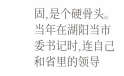固,是个硬骨头。当年在湖阳当市委书记时,连自己和省里的领导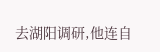去湖阳调研,他连自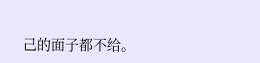己的面子都不给。